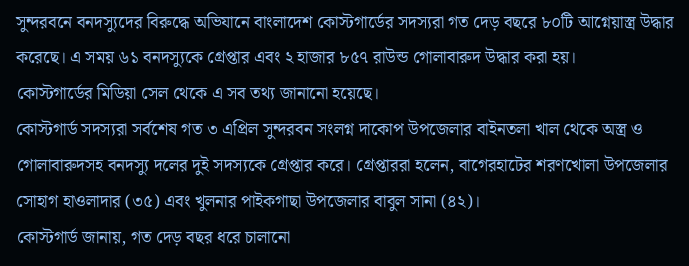সুন্দরবনে বনদস্যুদের বিরুদ্ধে অভিযানে বাংলাদেশ কোস্টগার্ডের সদস্যরা গত দেড় বছরে ৮০টি আগ্নেয়াস্ত্র উদ্ধার করেছে। এ সময় ৬১ বনদস্যুকে গ্রেপ্তার এবং ২ হাজার ৮৫৭ রাউন্ড গোলাবারুদ উদ্ধার করা হয়।
কোস্টগার্ডের মিডিয়া সেল থেকে এ সব তথ্য জানানো হয়েছে।
কোস্টগার্ড সদস্যরা সর্বশেষ গত ৩ এপ্রিল সুন্দরবন সংলগ্ন দাকোপ উপজেলার বাইনতলা খাল থেকে অস্ত্র ও গোলাবারুদসহ বনদস্যু দলের দুই সদস্যকে গ্রেপ্তার করে। গ্রেপ্তাররা হলেন, বাগেরহাটের শরণখোলা উপজেলার সোহাগ হাওলাদার (৩৫) এবং খুলনার পাইকগাছা উপজেলার বাবুল সানা (৪২)।
কোস্টগার্ড জানায়, গত দেড় বছর ধরে চালানো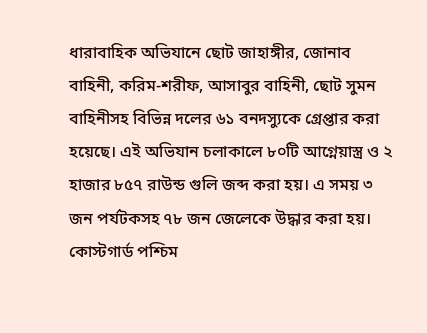ধারাবাহিক অভিযানে ছোট জাহাঙ্গীর, জোনাব বাহিনী, করিম-শরীফ, আসাবুর বাহিনী, ছোট সুমন বাহিনীসহ বিভিন্ন দলের ৬১ বনদস্যুকে গ্রেপ্তার করা হয়েছে। এই অভিযান চলাকালে ৮০টি আগ্নেয়াস্ত্র ও ২ হাজার ৮৫৭ রাউন্ড গুলি জব্দ করা হয়। এ সময় ৩ জন পর্যটকসহ ৭৮ জন জেলেকে উদ্ধার করা হয়।
কোস্টগার্ড পশ্চিম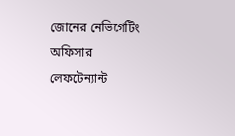জোনের নেভিগেটিং অফিসার লেফটেন্যান্ট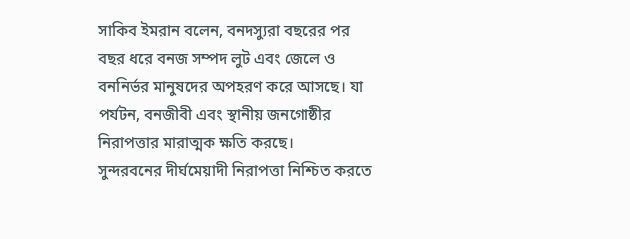সাকিব ইমরান বলেন, বনদস্যুরা বছরের পর বছর ধরে বনজ সম্পদ লুট এবং জেলে ও বননির্ভর মানুষদের অপহরণ করে আসছে। যা পর্যটন, বনজীবী এবং স্থানীয় জনগোষ্ঠীর নিরাপত্তার মারাত্মক ক্ষতি করছে।
সুন্দরবনের দীর্ঘমেয়াদী নিরাপত্তা নিশ্চিত করতে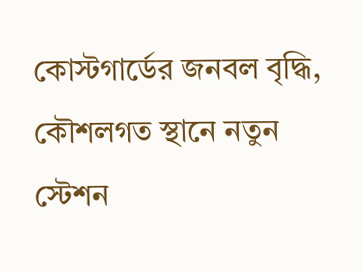কোস্টগার্ডের জনবল বৃদ্ধি, কৌশলগত স্থানে নতুন স্টেশন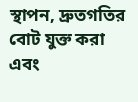স্থাপন, দ্রুতগতির বোট যুক্ত করা এবং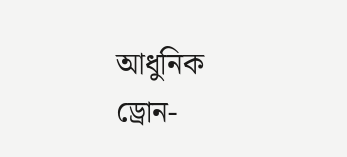আধুনিক ড্রোন-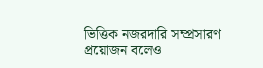ভিত্তিক নজরদারি সম্প্রসারণ প্রয়োজন বলেও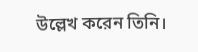উল্লেখ করেন তিনি।